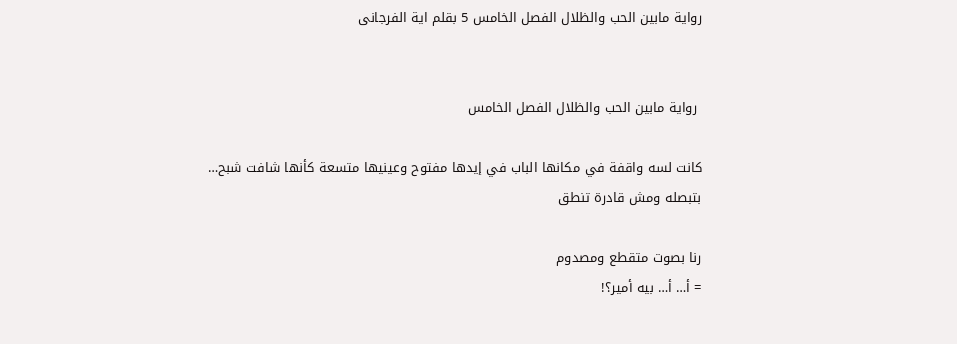رواية مابين الحب والظلال الفصل الخامس 5 بقلم اية الفرجانى


 رواية مابين الحب والظلال الفصل الخامس

كانت لسه واقفة في مكانها الباب في إيدها مفتوح وعينيها متسعة كأنها شافت شبح…
بتبصله ومش قادرة تنطق

رنا بصوت متقطع ومصدوم
= أ… أ… بيه أمير؟!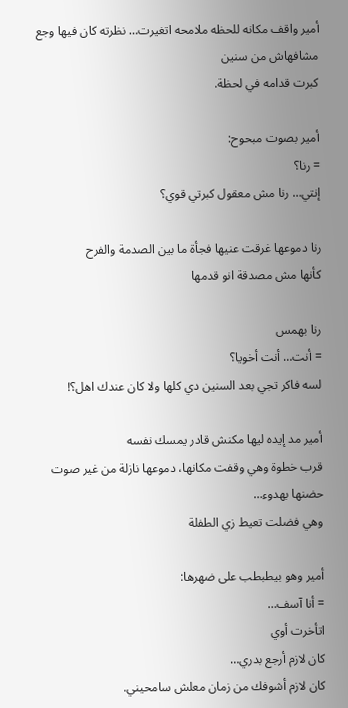أمير واقف مكانه للحظه ملامحه اتغيرت… نظرته كان فيها وجع
مشافهاش من سنين
كبرت قدامه في لحظة.

أمير بصوت مبحوح:
= رنا؟
إنتي… رنا مش معقول كبرتي قوي؟

رنا دموعها غرقت عنيها فجأة ما بين الصدمة والفرح
كأنها مش مصدقة انو قدمها

رنا بهمس
= أنت… أنت أخويا؟
لسه فاكر تجي بعد السنين دي كلها ولا كان عندك اهل؟!

أمير مد إيده ليها مكنش قادر يمسك نفسه
قرب خطوة وهي وقفت مكانها، دموعها نازلة من غير صوت
حضنها بهدوء…
وهي فضلت تعيط زي الطفلة

أمير وهو بيطبطب على ضهرها:
= أنا آسف…
اتأخرت أوي
كان لازم أرجع بدري…
كان لازم أشوفك من زمان معلش سامحيني.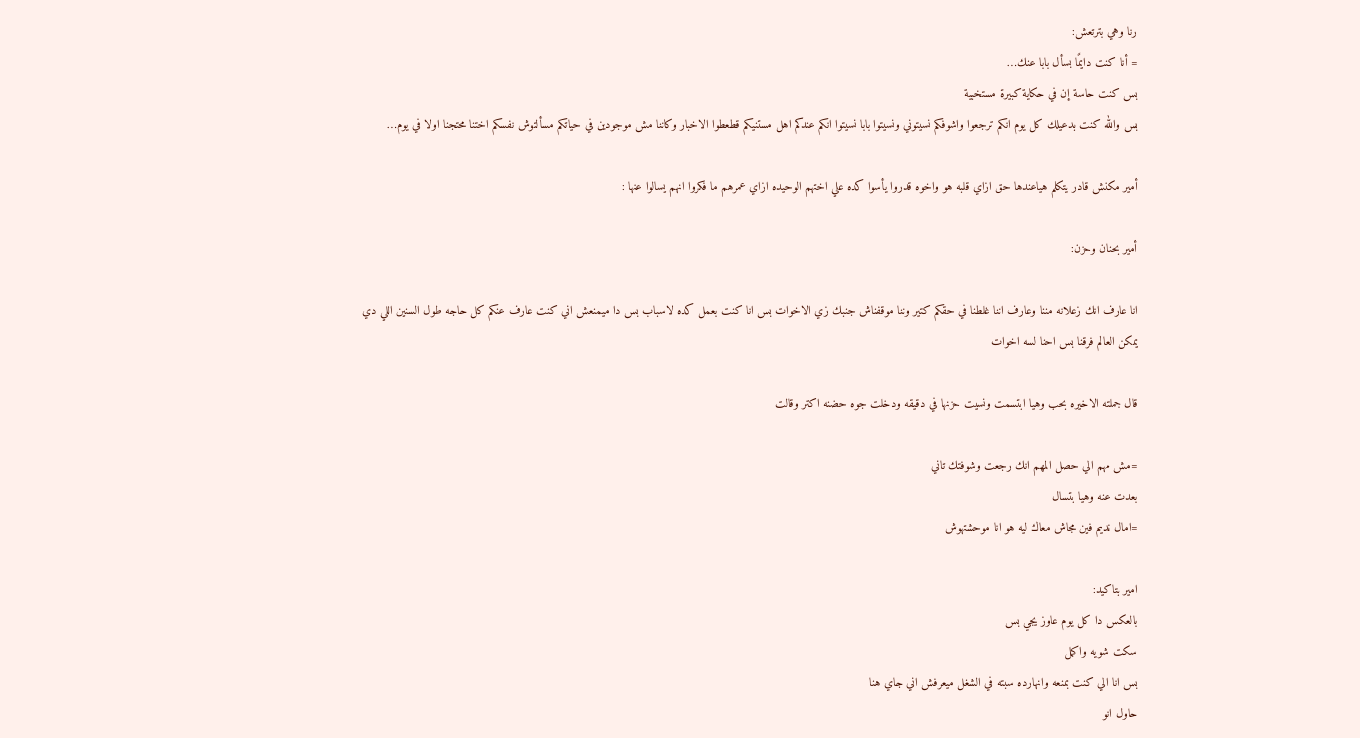رنا وهي بترتعش:
= أنا كنت دايمًا بسأل بابا عنك…
بس كنت حاسة إن في حكاية كبيرة مستخبية
بس والله كنت بدعيلك كل يوم انكم ترجعوا واشوفكم نسيتوني ونسيتوا بابا نسيتوا انكم عندكم اهل مستنيكم قطعطوا الاخبار وكاننا مش موجودين في حياتكم مسألتوش نفسكم اختنا محتجنا اولا في يوم…

أمير مكنش قادر يتكلم هياعندها حق ازاي قلبه هو واخوه قدروا يأسوا كده علي اختهم الوحيده ازاي عمرهم ما فكروا انهم يسالوا عنها :

أمير بحنان وحزن:

انا عارف انك زعلانه مننا وعارف اننا غلطنا في حقكم كتير وننا موقفناش جنبك زي الاخوات بس انا كنت بعمل كده لاسباب بس دا ميمنعش اني كنت عارف عنكم كل حاجه طول السنين اللي دي
يمكن العالم فرقنا بس احنا لسه اخوات

قال جملته الاخيره بحب وهيا ابتسمت ونسيت حزنها في دقيقه ودخلت جوه حضنه اكتر وقالت

=مش مهم الي حصل المهم انك رجعت وشوفتك تاني
بعدت عنه وهيا بتسال
=امال نديم فين مجاش معاك ليه هو انا موحشتهوش

امير بتاكيد:
بالعكس دا كل يوم عاوز يجي بس
سكت شويه واكمل
بس انا الي كنت بمنعه وانهارده سبته في الشغل ميعرفش اني جاي هنا
حاول انو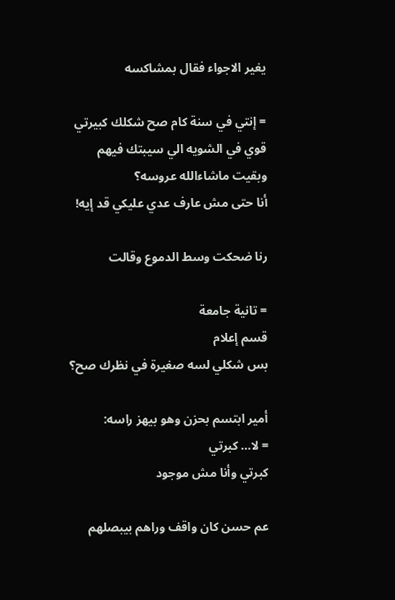يغير الاجواء فقال بمشاكسه

= إنتي في سنة كام صح شكلك كبيرتي قوي في الشويه الي سيبتك فيهم وبقيت ماشاءالله عروسه؟
أنا حتى مش عارف عدي عليكي قد إيه!

رنا ضحكت وسط الدموع وقالت

= تانية جامعة
قسم إعلام
بس شكلي لسه صغيرة في نظرك صح؟

أمير ابتسم بحزن وهو بيهز راسه:
= لا… كبرتي
كبرتي وأنا مش موجود

عم حسن كان واقف وراهم بيبصلهم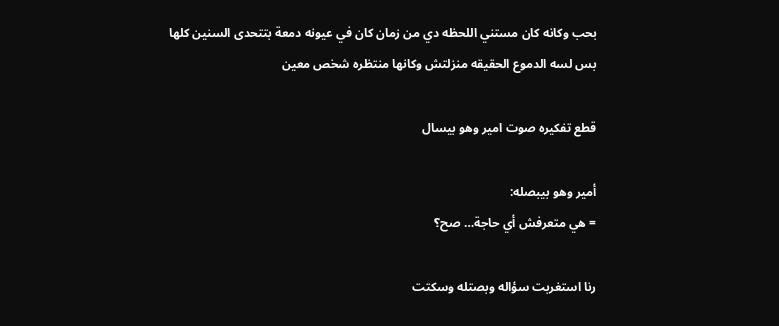بحب وكانه كان مستني اللحظه دي من زمان كان في عيونه دمعة بتتحدى السنين كلها بس لسه الدموع الحقيقه منزلتش وكانها منتظره شخص معين

قطع تفكيره صوت امير وهو بيسال

أمير وهو بيبصله:
= هي متعرفش أي حاجة… صح؟

رنا استغربت سؤاله وبصتله وسكتت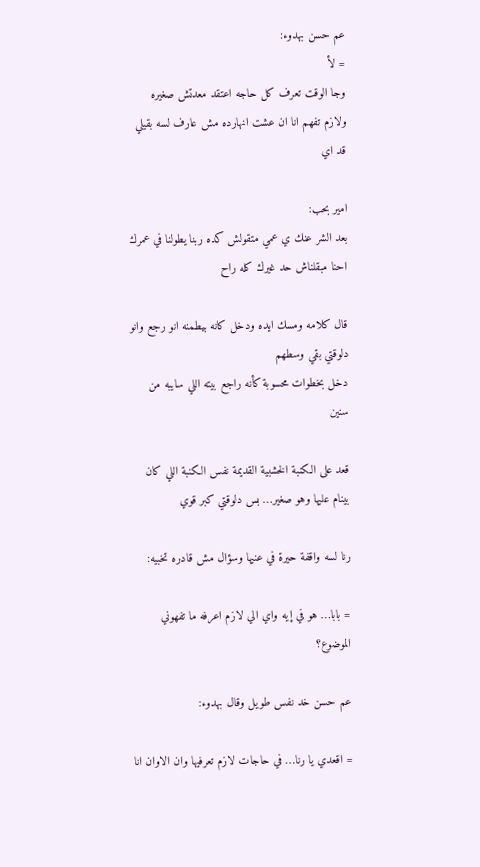عم حسن بهدوء:
= لأ
وجا الوقت تعرف كل حاجه اعتقد معدتش صغيره ولازم تفهم انا ان عشت انهارده مش عارف لسه بقيلي قد اي

امير بحب:
بعد الشر عنك ي عمي متقولش كده ربنا يطولنا في عمرك احنا مبقلناش حد غيرك كله راح

قال كلامه ومسك ايده ودخل كانه بيطمنه انو رجع وانو دلوقتي بقي وسطهم
دخل بخطوات محسوبة كأنه راجع بيته اللي سايبه من سنين

قعد على الكنبة الخشبية القديمة نفس الكنبة اللي كان بينام عليها وهو صغير… بس دلوقتي كبر قوي

رنا لسه واقفة حيرة في عنيها وسؤال مش قادره تخبيه:

= بابا… هو في إيه واي الي لازم اعرفه ما تفهوني الموضوع؟

عم حسن خد نفس طويل وقال بهدوء:

= اقعدي يا رنا… في حاجات لازم تعرفيها وان الاوان انا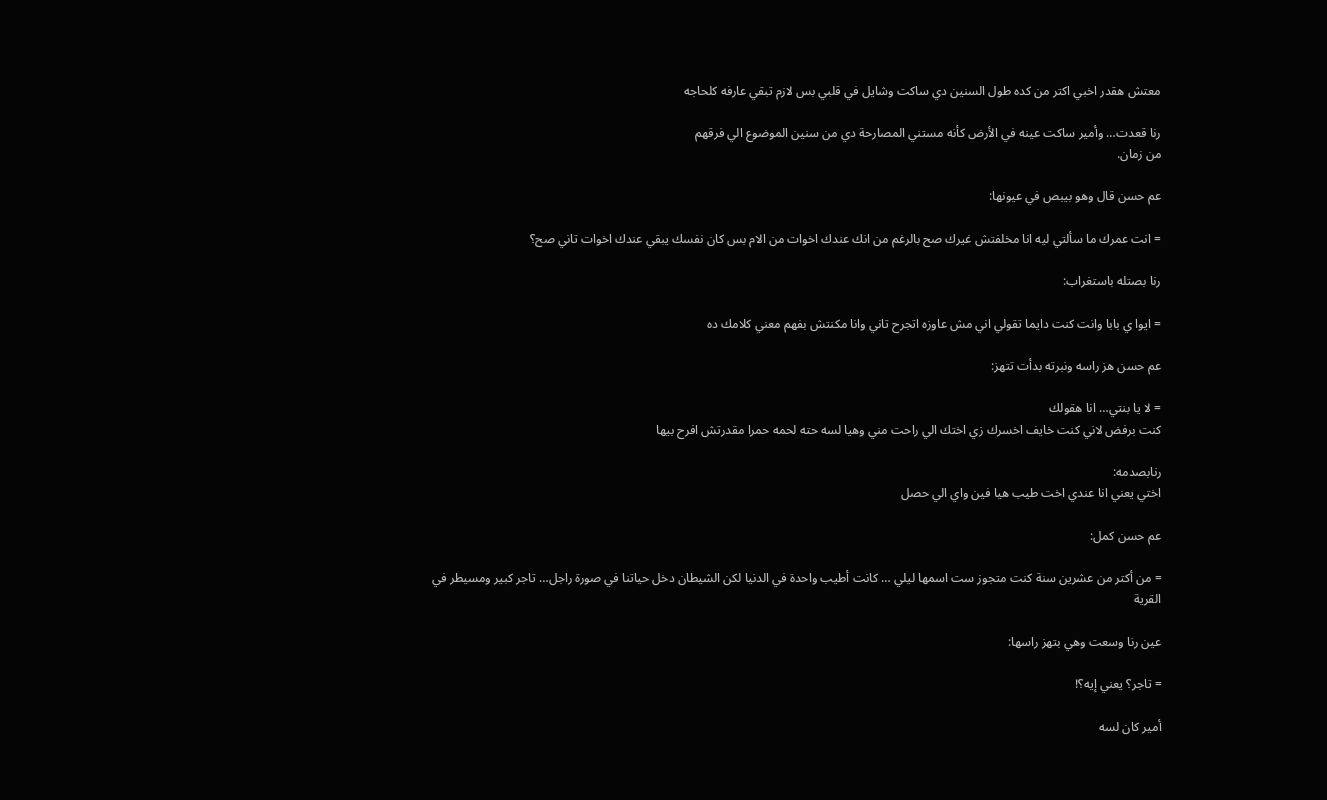معتش هقدر اخبي اكتر من كده طول السنين دي ساكت وشايل في قلبي بس لازم تبقي عارفه كلحاجه

رنا قعدت… وأمير ساكت عينه في الأرض كأنه مستني المصارحة دي من سنين الموضوع الي فرقهم
من زمان.

عم حسن قال وهو بيبص في عيونها:

= انت عمرك ما سألتي ليه انا مخلفتش غيرك صح بالرغم من انك عندك اخوات من الام بس كان نفسك يبقي عندك اخوات تاني صح؟

رنا بصتله باستغراب:

= ايوا ي بابا وانت كنت دايما تقولي اني مش عاوزه اتجرح تاني وانا مكنتش بفهم معني كلامك ده

عم حسن هز راسه ونبرته بدأت تتهز:

= لا يا بنتي… انا هقولك
كنت برفض لاني كنت خايف اخسرك زي اختك الي راحت مني وهيا لسه حته لحمه حمرا مقدرتش افرح بيها

رنابصدمه:
اختي يعني انا عندي اخت طيب هيا فين واي الي حصل

عم حسن كمل:

= من أكتر من عشرين سنة كنت متجوز ست اسمها ليلي … كانت أطيب واحدة في الدنيا لكن الشيطان دخل حياتنا في صورة راجل… تاجر كبير ومسيطر في القرية

عين رنا وسعت وهي بتهز راسها:

= تاجر؟ يعني إيه؟!

أمير كان لسه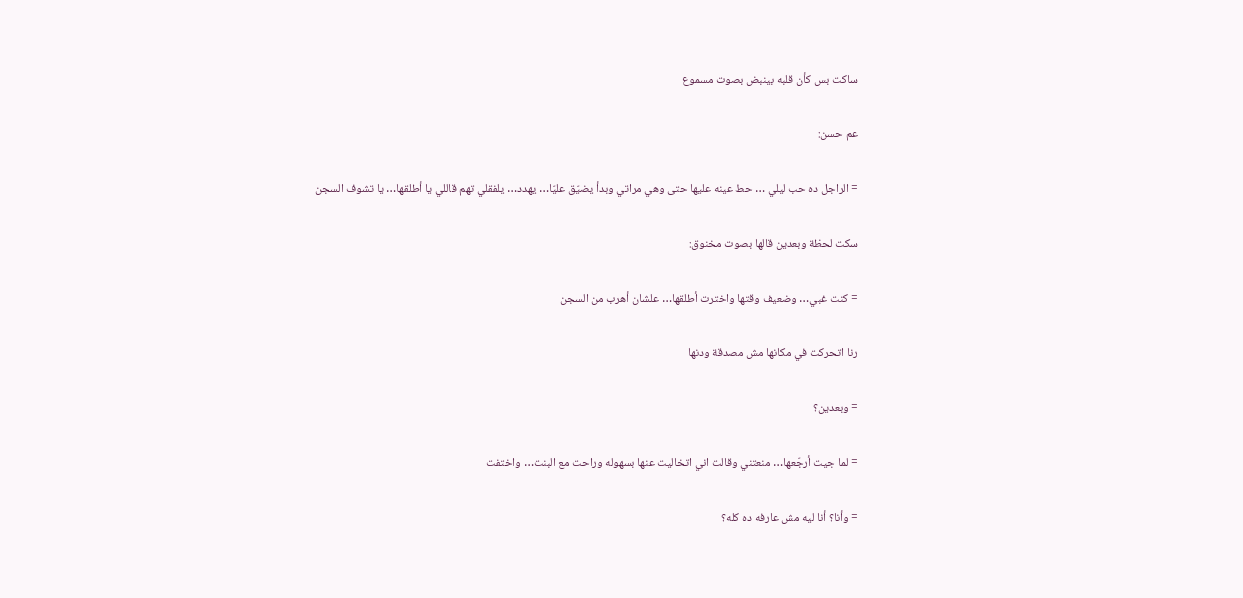ساكت بس كأن قلبه بينبض بصوت مسموع

عم حسن:

= الراجل ده حب ليلي … حط عينه عليها حتى وهي مراتي وبدأ يضيّق عليّا… يهدد… يلفقلي تهم قاللي يا أطلقها… يا تشوف السجن

سكت لحظة وبعدين قالها بصوت مخنوق:

= كنت غبي… وضعيف وقتها واخترت أطلقها… علشان أهرب من السجن

رنا اتحركت في مكانها مش مصدقة ودنها

= وبعدين؟

= لما جيت أرجّعها… منعتني وقالت اني اتخاليت عنها بسهوله وراحت مع البنت… واختفت

= وأنا؟ أنا ليه مش عارفه ده كله؟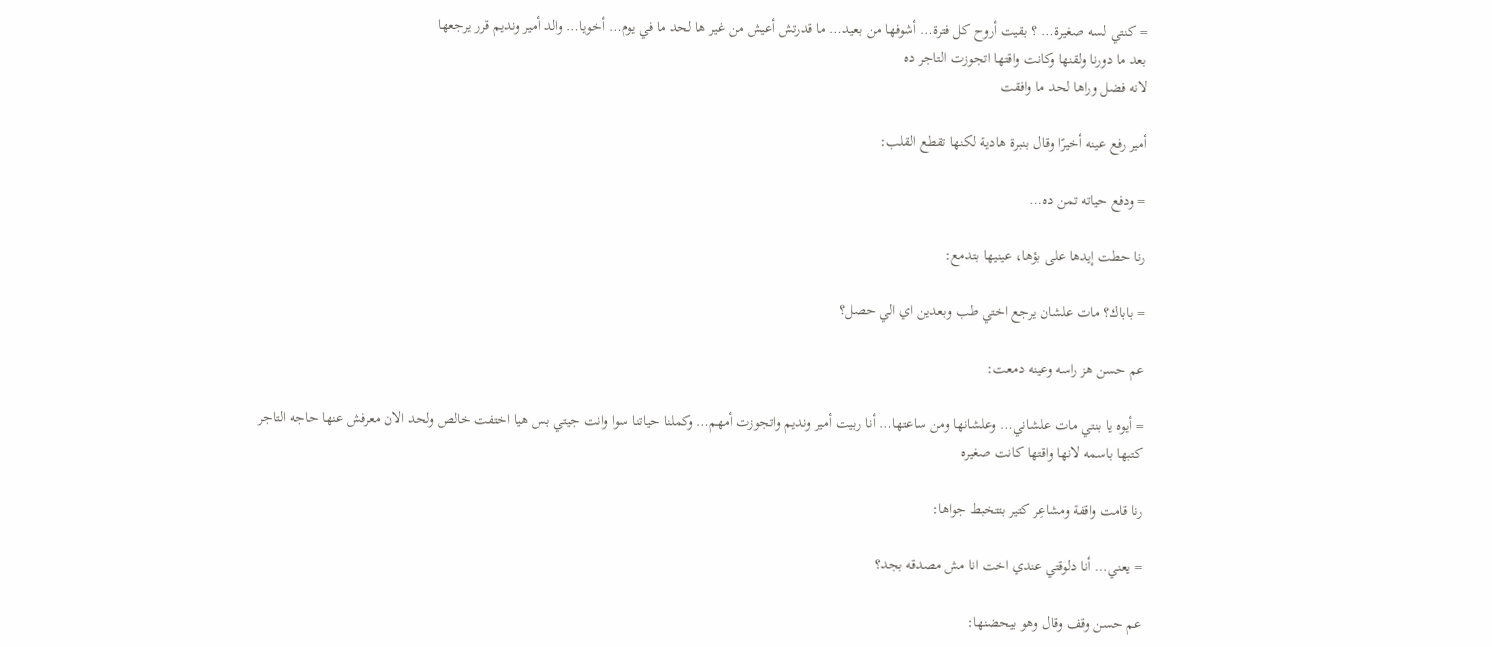= كنتي لسه صغيرة… ؟ بقيت أروح كل فترة… أشوفها من بعيد… ما قدرتش أعيش من غير ها لحد ما في يوم… أخويا… والد أمير ونديم قرر يرجعها
بعد ما دورنا ولقنها وكانت واقتها اتجوزت التاجر ده
لانه فضل وراها لحد ما وافقت

أمير رفع عينه أخيرًا وقال بنبرة هادية لكنها تقطع القلب:

= ودفع حياته تمن ده…

رنا حطت إيدها على بؤها، عينيها بتدمع:

= باباك؟ مات علشان يرجع اختي طب وبعدين اي الي حصل؟

عم حسن هز راسه وعينه دمعت:

= أيوه يا بنتي مات علشاني… وعلشانها ومن ساعتها… أنا ربيت أمير ونديم واتجوزت أمهم… وكملنا حياتنا سوا وانت جيتي بس هيا اختفت خالص ولحد الان معرفش عنها حاجه التاجر كتبها باسمه لانها واقتها كانت صغيره

رنا قامت واقفة ومشاعِر كتير بتتخبط جواها:

= يعني… أنا دلوقتي عندي اخت انا مش مصدقه بجد؟

عم حسن وقف وقال وهو بيحضنها: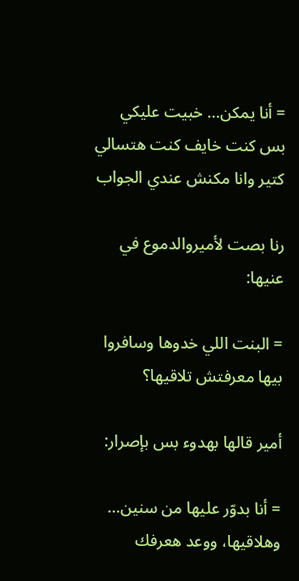= أنا يمكن… خبيت عليكي بس كنت خايف كنت هتسالي كتير وانا مكنش عندي الجواب

رنا بصت لأميروالدموع في عنيها:

= البنت اللي خدوها وسافروا بيها معرفتش تلاقيها؟

أمير قالها بهدوء بس بإصرار:

= أنا بدوّر عليها من سنين… وهلاقيها، ووعد هعرفك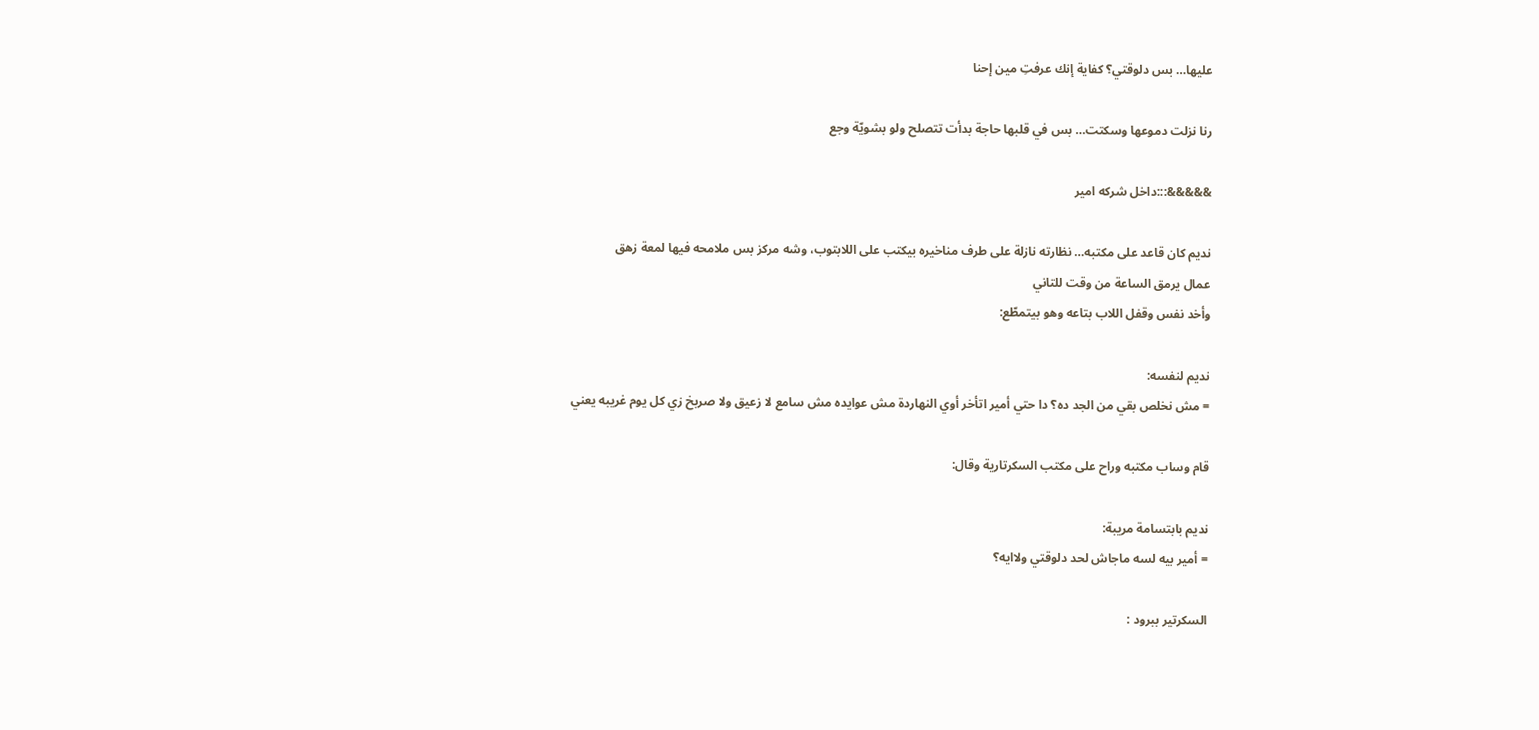عليها… بس دلوقتي؟ كفاية إنك عرفتِ مين إحنا

رنا نزلت دموعها وسكتت… بس في قلبها حاجة بدأت تتصلح ولو بشويّة وجع

&&&&&:::داخل شركه امير

نديم كان قاعد على مكتبه… نظارته نازلة على طرف مناخيره بيكتب على اللابتوب، وشه مركز بس ملامحه فيها لمعة زهق
عمال يرمق الساعة من وقت للتاني
وأخد نفس وقفل اللاب بتاعه وهو بيتمطّع:

نديم لنفسه:
= مش نخلص بقي من الجد ده؟ دا حتي أمير اتأخر أوي النهاردة مش عوايده مش سامع لا زعيق ولا صربخ زي كل يوم غريبه يعني

قام وساب مكتبه وراح على مكتب السكرتارية وقال:

نديم بابتسامة مريبة:
= أمير بيه لسه ماجاش لحد دلوقتي ولاايه؟

السكرتير ببرود :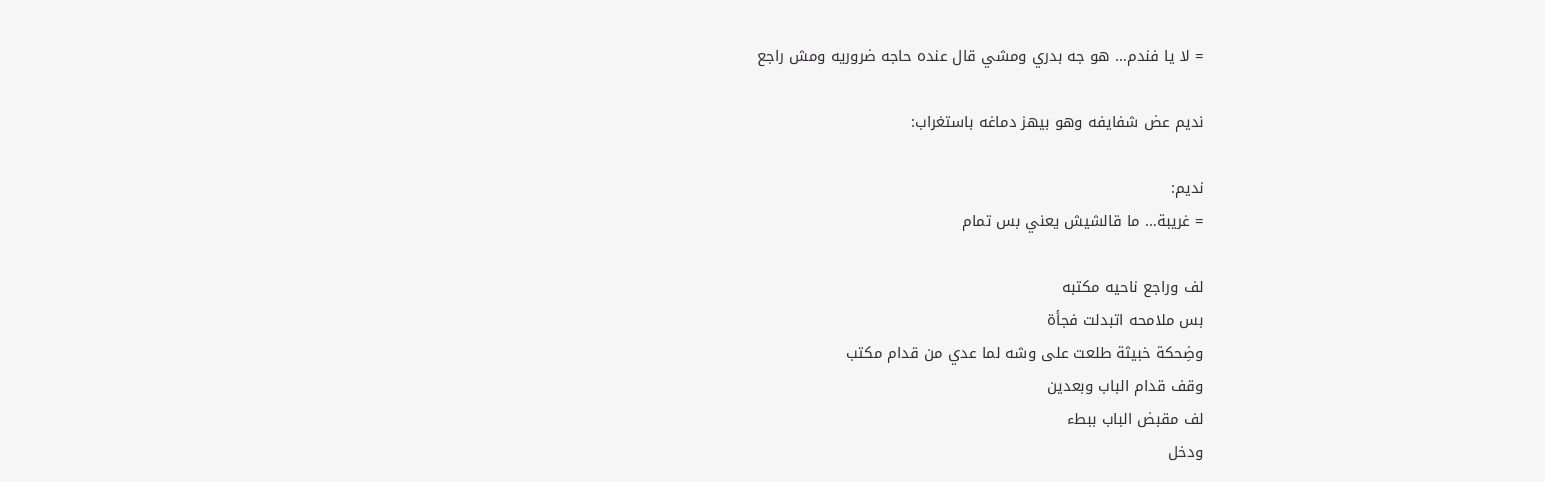= لا يا فندم… هو جه بدري ومشي قال عنده حاجه ضروريه ومش راجع

نديم عض شفايفه وهو بيهز دماغه باستغراب:

نديم:
= غريبة… ما قالشيش يعني بس تمام

لف وراجع ناحيه مكتبه
بس ملامحه اتبدلت فجأة
وضِحكة خبيثة طلعت على وشه لما عدي من قدام مكتب
وقف قدام الباب وبعدين
لف مقبض الباب ببطء
ودخل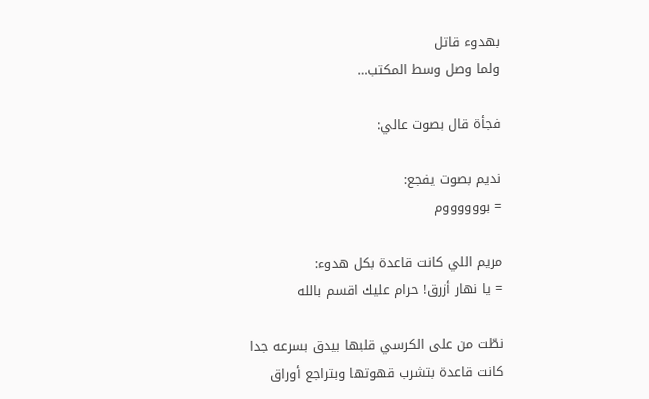بهدوء قاتل
ولما وصل وسط المكتب…

فجأة قال بصوت عالي:

نديم بصوت يفجع:
= بووووووم

مريم اللي كانت قاعدة بكل هدوء:
= يا نهار أزرق! حرام عليك اقسم بالله

نطّت من على الكرسي قلبها بيدق بسرعه جدا
كانت قاعدة بتشرب قهوتها وبتراجع أوراق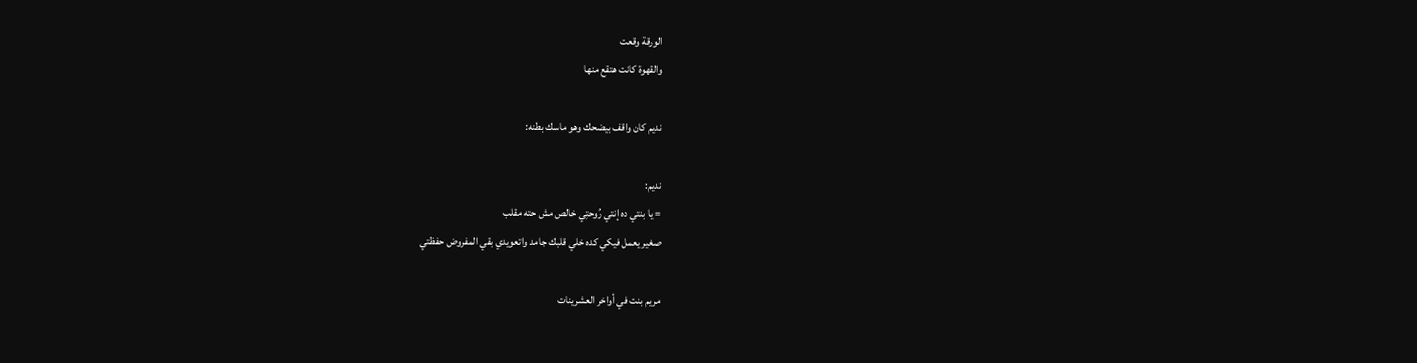الورقة وقعت
والقهوة كانت هتقع منها

نديم كان واقف بيضحك وهو ماسك بطنه:

نديم:
= يا بنتي ده إنتي رُوحتِي خالص مش حته مقلب
صغير يعمل فيكي كده خلي قلبك جامد واتعويدي بقي المفروض حفظتي

مريم بنت في أواخر العشرينات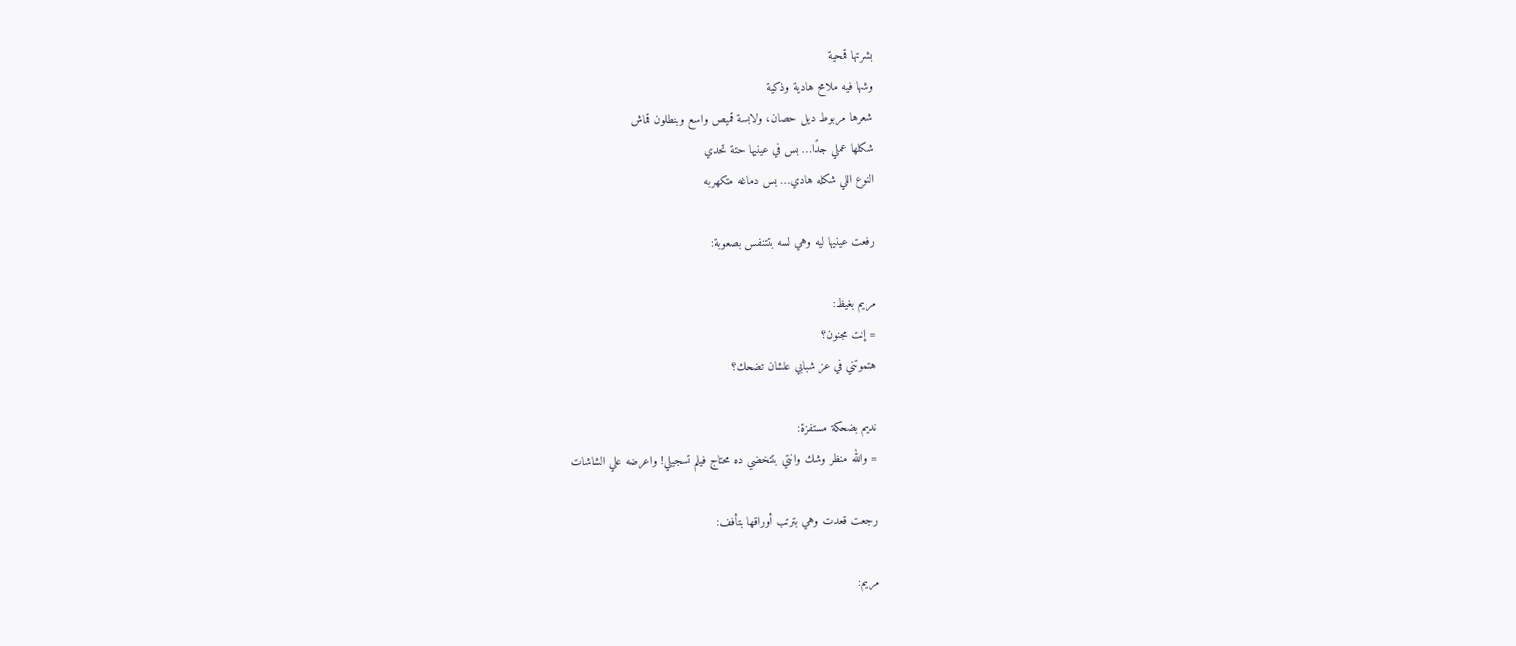بشرتها قمحية
وشها فيه ملامح هادية وذكية
شعرها مربوط ديل حصان، ولابسة قميص واسع وبنطلون قماش
شكلها عملي جدًا… بس في عينيها حتة تحدي
النوع اللي شكله هادي… بس دماغه متكهربه

رفعت عينيها ليه وهي لسه بتتنفس بصعوبة:

مريم بغيظ:
= إنت مجنون؟
هتموتني في عز شبابي علشان تضحك؟

نديم بضحكة مستفزة:
= والله منظر وشك وانتي بتتخضي ده محتاج فيلم تسجيلي! واعرضه علي الشاشات

رجعت قعدت وهي بترتب أوراقها بتأفف:

مريم: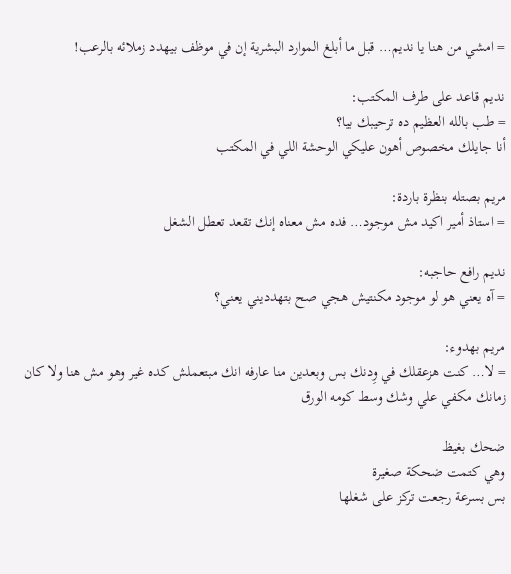= امشي من هنا يا نديم… قبل ما أبلغ الموارد البشرية إن في موظف بيهدد زملائه بالرعب!

نديم قاعد على طرف المكتب:
= طب بالله العظيم ده ترحيبك بيا؟
أنا جايلك مخصوص أهون عليكي الوحشة اللي في المكتب

مريم بصتله بنظرة باردة:
= استاذ أمير اكيد مش موجود… فده مش معناه إنك تقعد تعطل الشغل

نديم رافع حاجبه:
= آه يعني هو لو موجود مكنتيش هجي صح بتهدديني يعني؟

مريم بهدوء:
= لا… كنت هزعقلك في وِدنك بس وبعدين منا عارفه انك مبتعملش كده غير وهو مش هنا ولا كان زمانك مكفي علي وشك وسط كومه الورق

ضحك بغيظ
وهي كتمت ضحكة صغيرة
بس بسرعة رجعت تركز على شغلها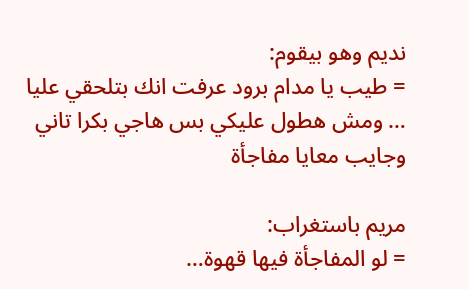نديم وهو بيقوم:
= طيب يا مدام برود عرفت انك بتلحقي عليا … ومش هطول عليكي بس هاجي بكرا تاني
وجايب معايا مفاجأة

مريم باستغراب:
= لو المفاجأة فيها قهوة…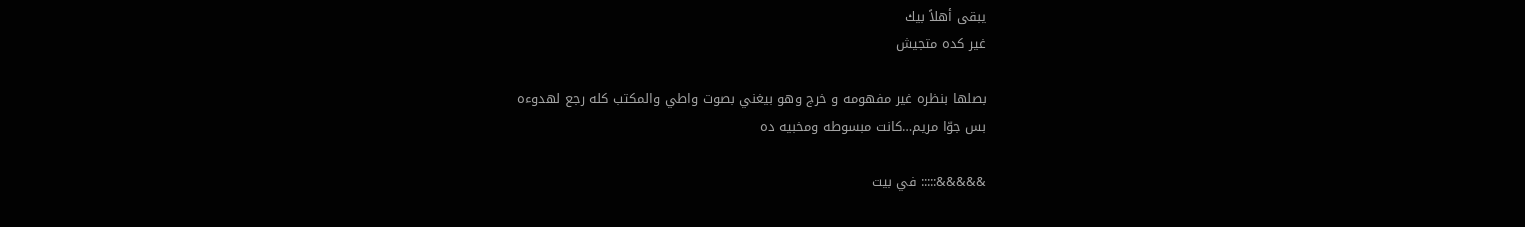يبقى أهلاً بيك
غير كده متجيش

بصلها بنظره غير مفهومه و خرج وهو بيغني بصوت واطي والمكتب كله رجع لهدوءه
بس جوّا مريم…كانت مبسوطه ومخبيه ده

&&&&&::::: في بيت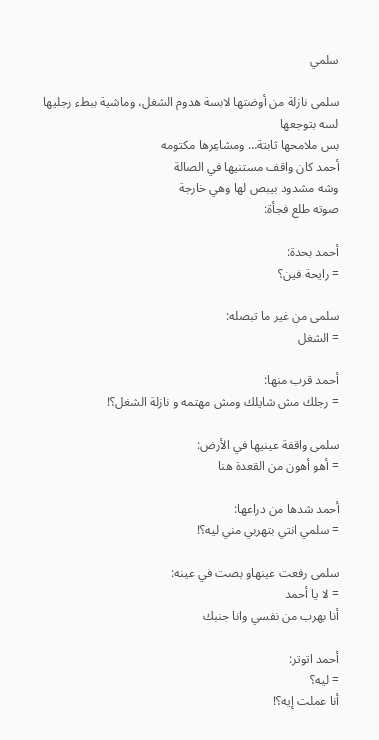سلمي

سلمى نازلة من أوضتها لابسة هدوم الشغل، وماشية ببطء رجليها لسه بتوجعها
بس ملامحها ثابتة… ومشاعِرها مكتومه
أحمد كان واقف مستنيها في الصالة
وشه مشدود بيبص لها وهي خارجة
صوته طلع فجأة:

أحمد بحدة:
= رايحة فين؟

سلمى من غير ما تبصله:
= الشغل

أحمد قرب منها:
= رجلك مش شايلك ومش مهتمه و نازلة الشغل؟!

سلمى واقفة عينيها في الأرض:
= أهو أهون من القعدة هنا

أحمد شدها من دراعها:
= سلمي انتي بتهربي مني ليه؟!

سلمى رفعت عينهاو بصت في عينه:
= لا يا أحمد
أنا بهرب من نفسي وانا جنبك

أحمد اتوتر:
= ليه؟
أنا عملت إيه؟!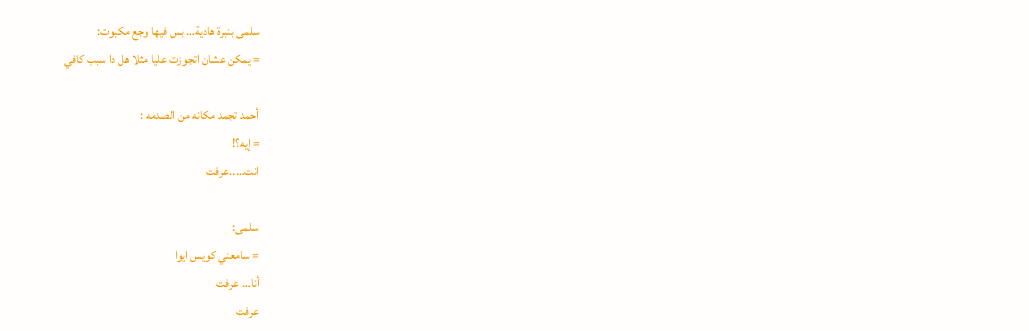سلمى بنبرة هادية… بس فيها وجع مكبوت:
= يمكن عشان اتجوزت عليا مثلا هل دا سبب كافي

أحمد تجمد مكانه من الصدمه :
= إيه؟!
انت…..عرفت

سلمى:
= سامعني كويس ايوا
أنا… عرفت
عرفت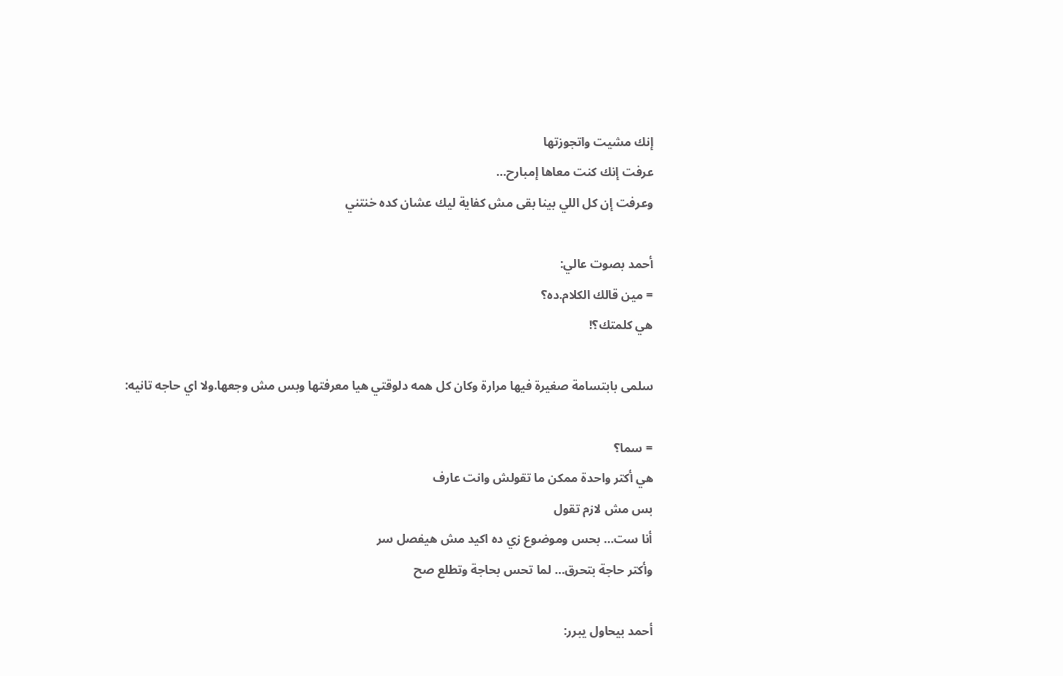إنك مشيت واتجوزتها
عرفت إنك كنت معاها إمبارح…
وعرفت إن كل اللي بينا بقى مش كفاية ليك عشان كده خنتني

أحمد بصوت عالي:
= مين قالك الكلام.ده؟
هي كلمتك؟!

سلمى بابتسامة صغيرة فيها مرارة وكان كل همه دلوقتي هيا معرفتها وبس مش وجعها.ولا اي حاجه تانيه:

= سما؟
هي أكتر واحدة ممكن ما تقولش وانت عارف
بس مش لازم تقول
أنا ست… بحس وموضوع زي ده اكيد مش هيفصل سر
وأكتر حاجة بتحرق… لما تحس بحاجة وتطلع صح

أحمد بيحاول يبرر: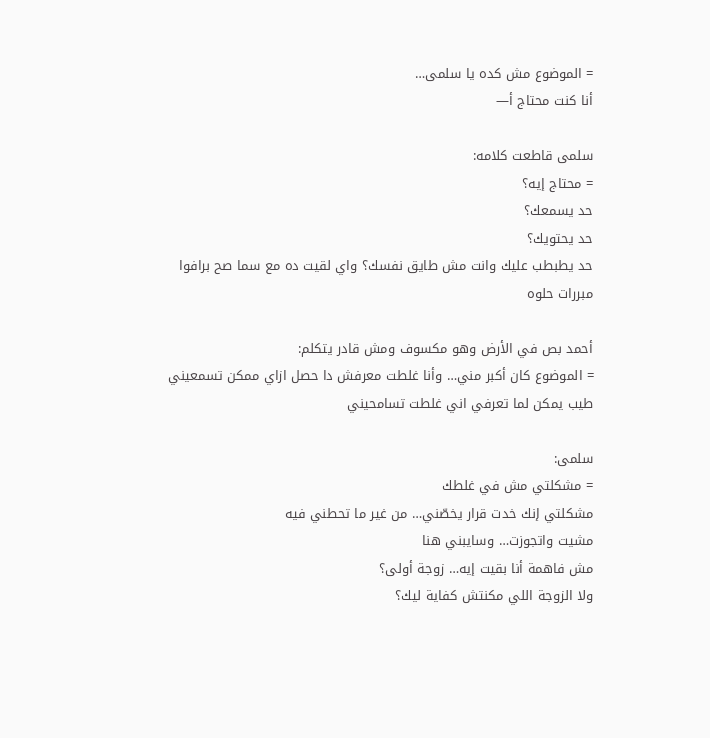= الموضوع مش كده يا سلمى…
أنا كنت محتاج أ—

سلمى قاطعت كلامه:
= محتاج إيه؟
حد يسمعك؟
حد يحتويك؟
حد يطبطب عليك وانت مش طايق نفسك؟ واي لقيت ده مع سما صح برافوا مبررات حلوه

أحمد بص في الأرض وهو مكسوف ومش قادر يتكلم:
= الموضوع كان أكبر مني… وأنا غلطت معرفش دا حصل ازاي ممكن تسمعيني طيب يمكن لما تعرفي اني غلطت تسامحيني

سلمى:
= مشكلتي مش في غلطك
مشكلتي إنك خدت قرار يخصّني… من غير ما تحطني فيه
مشيت واتجوزت… وسايبني هنا
مش فاهمة أنا بقيت إيه… زوجة أولى؟
ولا الزوجة اللي مكنتش كفاية ليك؟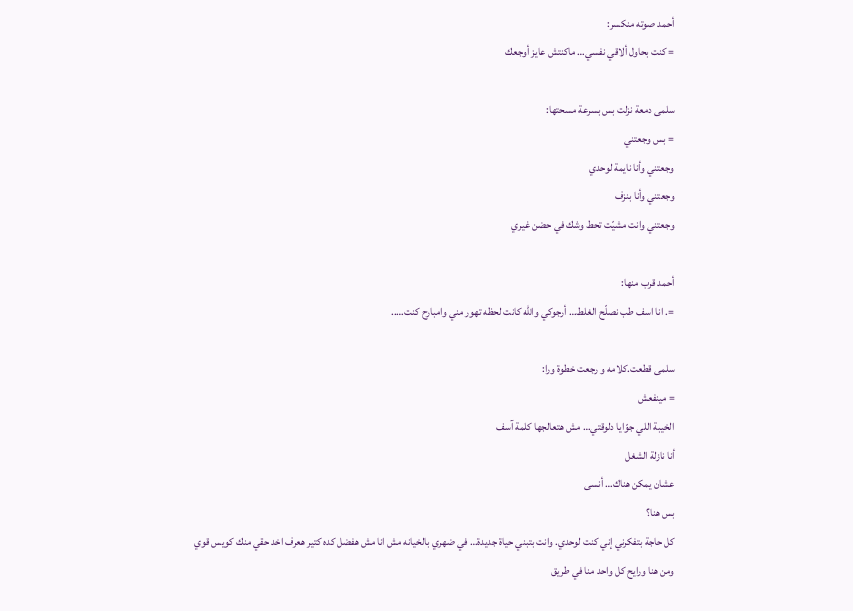أحمد صوته منكسر:
= كنت بحاول ألاقي نفسي… ماكنتش عايز أوجعك

سلمى دمعة نزلت بس بسرعة مسحتها:
= بس وجعتني
وجعتني وأنا نايمة لوحدي
وجعتني وأنا بنزف
وجعتني وانت مشيّت تحط وشك في حضن غيري

أحمد قرب منها:
=. انا اسف طب نصلّح الغلط… أرجوكي والله كانت لحظه تهور مني وامبارح كنت…..

سلمى قطعت.كلامه و رجعت خطوة ورا:
= مينفعش
الخيبة اللي جوّايا دلوقتي… مش هتعالجها كلمة آسف
أنا نازلة الشغل
عشان يمكن هناك… أنسى
بس هنا؟
كل حاجة بتفكرني إني كنت لوحدي. وانت بتبني حياة جديدة… في ضهري بالخيانه مش انا مش هفضل كده كتير هعرف اخد حقي منك كويس قوي
ومن هنا ورايح كل واحد منا في طريق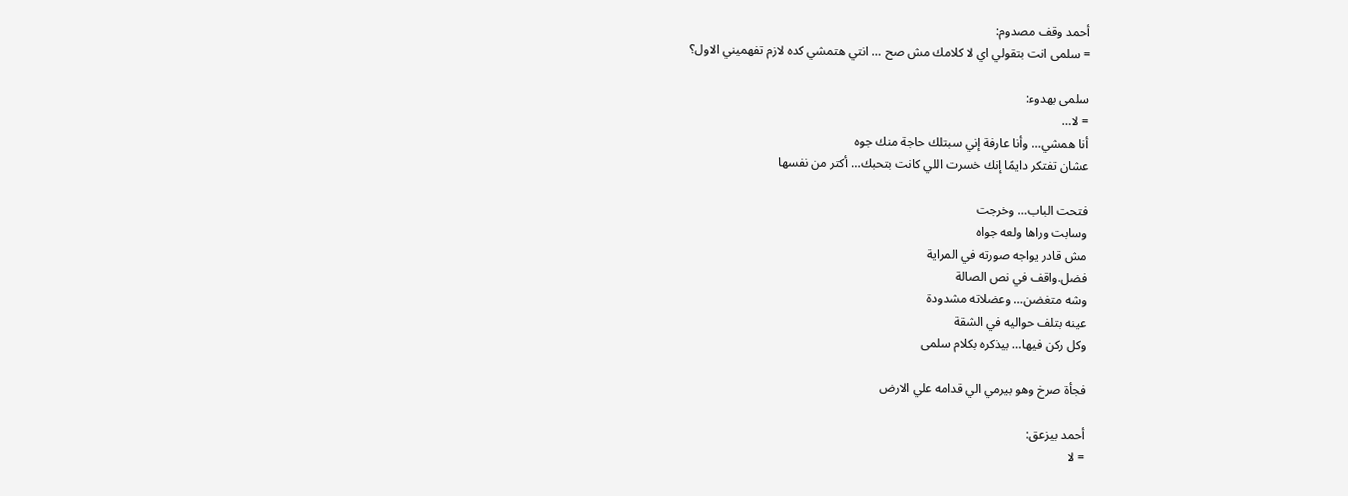أحمد وقف مصدوم:
= سلمى انت بتقولي اي لا كلامك مش صح … انتي هتمشي كده لازم تفهميني الاول؟

سلمى بهدوء:
= لا…
أنا همشي… وأنا عارفة إني سبتلك حاجة منك جوه
عشان تفتكر دايمًا إنك خسرت اللي كانت بتحبك… أكتر من نفسها

فتحت الباب… وخرجت
وسابت وراها ولعه جواه
مش قادر يواجه صورته في المراية
فضل.واقف في نص الصالة
وشه متغضن… وعضلاته مشدودة
عينه بتلف حواليه في الشقة
وكل ركن فيها… بيذكره بكلام سلمى

فجأة صرخ وهو بيرمي الي قدامه علي الارض

أحمد بيزعق:
= لا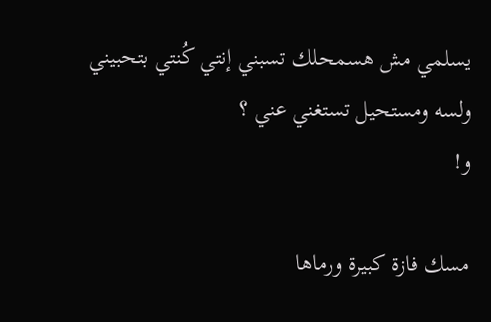يسلمي مش هسمحلك تسبني إنتي كُنتي بتحبيني ولسه ومستحيل تستغني عني ؟
و!

مسك فازة كبيرة ورماها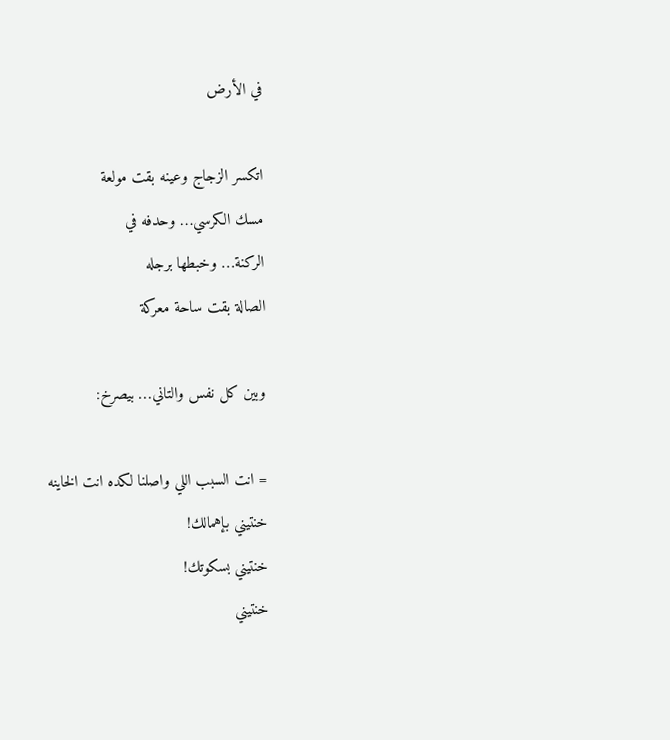في الأرض

اتكسر الزجاج وعينه بقت مولعة
مسك الكرسي… وحدفه في
الركنة… وخبطها برجله
الصالة بقت ساحة معركة

وبين كل نفس والتاني… بيصرخ:

= انت السبب اللي واصلنا لكده انت الخاينه
خنتيني بإهمالك!
خنتيني بسكوتك!
خنتيني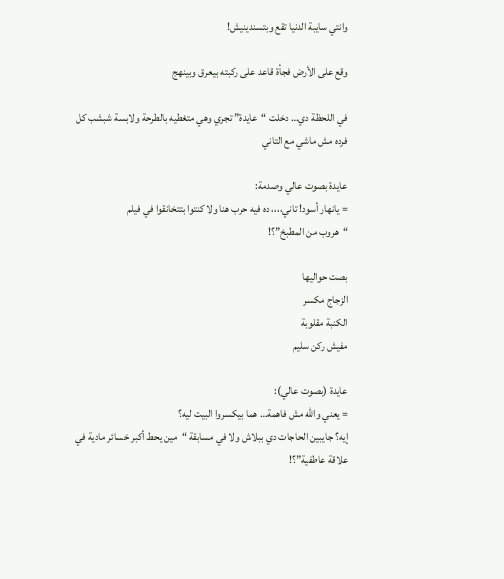وانتي سايبة الدنيا تقع وبتسندينيش!

وقع على الأرض فجأة قاعد على ركبته بيعرق وبينهج

في اللحظة دي… دخلت “عايدة” تجري وهي متغطيه بالطرحة ولابسة شبشب كل فرده مش ماشي مع التاني

عايدة بصوت عالي وصدمة:
= يانهار أسود! تاني،،،، ده فيه حرب هنا ولا كنتوا بتتخانقوا في فيلم
“هروب من المطبخ”؟!

بصت حواليها
الزجاج مكسر
الكنبة مقلوبة
مفيش ركن سليم

عايدة (بصوت عالي):
= يعني والله مش فاهمة… هما بيكسروا البيت ليه؟
إيه؟ جايبين الحاجات دي ببلاش ولا في مسابقة “مين يحط أكبر خسائر مادية في علاقة عاطفية”؟!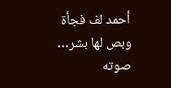أحمد لف فجأة وبص لها بشر… صوته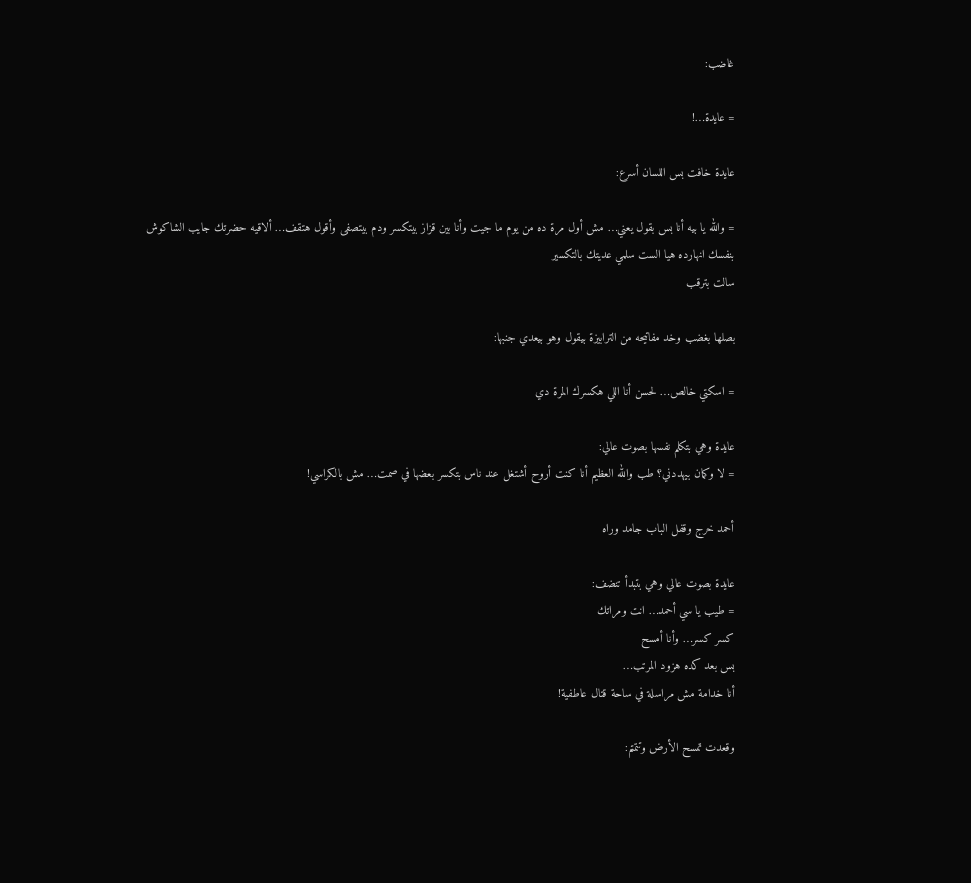غاضب:

= عايدة…!

عايدة خافت بس اللسان أسرع:

= والله يا بيه أنا بس بقول يعني… مش أول مرة ده من يوم ما جيت وأنا بين قزاز بيتكسر ودم بيتصفى وأقول هتقف… ألاقيه حضرتك جايب الشاكوش بنفسك انهارده هيا الست سلمي عديتك بالتكسير
سالت بترقب

بصلها بغضب وخد مفاتيحه من الترابيزة بيقول وهو بيعدي جنبها:

= اسكتي خالص… لحسن أنا اللي هكسرك المرة دي

عايدة وهي بتكلم نفسها بصوت عالي:
= لا وكمان بيهددني؟ طب والله العظيم أنا كنت أروح أشتغل عند ناس بتكسر بعضها في صمت… مش بالكراسي!

أحمد خرج وقفل الباب جامد وراه

عايدة بصوت عالي وهي بتبدأ تنضف:
= طيب يا سي أحمد… انت ومراتك
كسر كسر… وأنا أمسح
بس بعد كده هزود المرتب…
أنا خدامة مش مراسلة في ساحة قتال عاطفية!

وقعدت تمسح الأرض وتتمتم: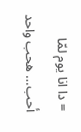= دا انا يوم لمّا أحب… هحب واحد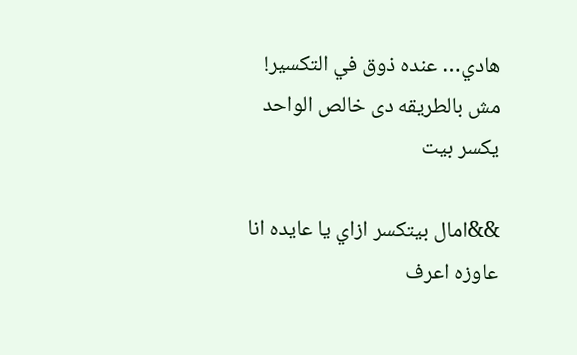هادي… عنده ذوق في التكسير! مش بالطريقه دى خالص الواحد يكسر بيت

&&امال بيتكسر ازاي يا عايده انا عاوزه اعرف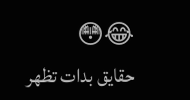😂😳
حقايق بدات تظهر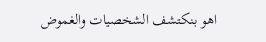اهو بنكتشف الشخصيات والغموض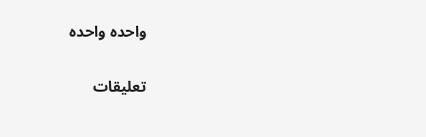واحده واحده

تعليقات